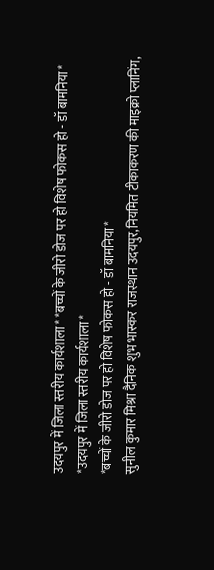उदयपुर में जिला स्तरीय कार्यशाला* *बच्चों के जीरो डोज पर हो विशेष फोकस हो - डॉ बामनिया*
*उदयपुर में जिला स्तरीय कार्यशाला*
*बच्चों के जीरो डोज पर हो विशेष फोकस हो - डॉ बामनिया*
सुनील कुमार मिश्रा दैनिक शुभ भास्कर राजस्थान उदयपुर,नियमित टीकाकरण की माइक्रो प्लानिंग,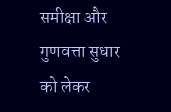समीक्षा और गुणवत्ता सुधार को लेकर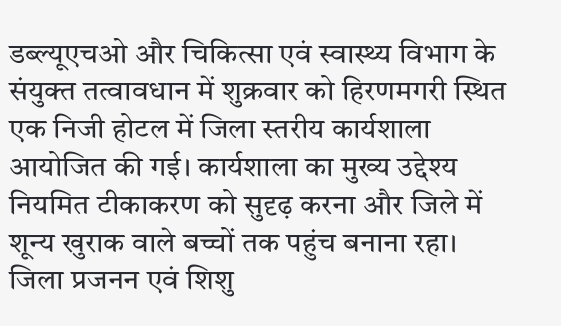डब्ल्यूएचओ और चिकित्सा एवं स्वास्थ्य विभाग के संयुक्त तत्वावधान में शुक्रवार को हिरणमगरी स्थित एक निजी होटल में जिला स्तरीय कार्यशाला आयोजित की गई। कार्यशाला का मुख्य उद्देश्य नियमित टीकाकरण को सुदृढ़ करना और जिले में शून्य खुराक वाले बच्चों तक पहुंच बनाना रहा।
जिला प्रजनन एवं शिशु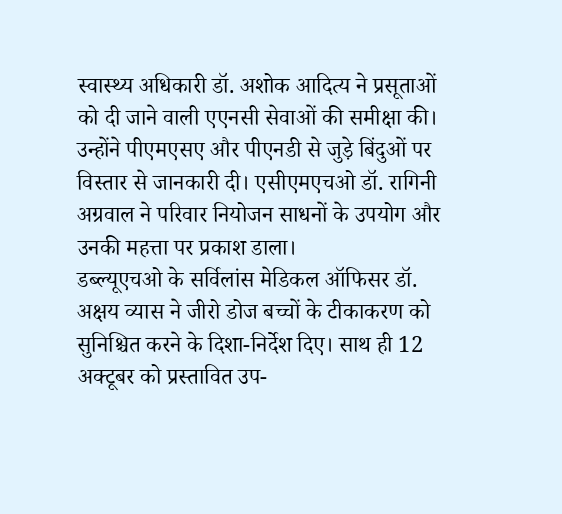स्वास्थ्य अधिकारी डॉ. अशोक आदित्य ने प्रसूताओं को दी जाने वाली एएनसी सेवाओं की समीक्षा की। उन्होंने पीएमएसए और पीएनडी से जुड़े बिंदुओं पर विस्तार से जानकारी दी। एसीएमएचओ डॉ. रागिनी अग्रवाल ने परिवार नियोजन साधनों के उपयोग और उनकी महत्ता पर प्रकाश डाला।
डब्ल्यूएचओ के सर्विलांस मेडिकल ऑफिसर डॉ. अक्षय व्यास ने जीरो डोज बच्चों के टीकाकरण को सुनिश्चित करने के दिशा-निर्देश दिए। साथ ही 12 अक्टूबर को प्रस्तावित उप-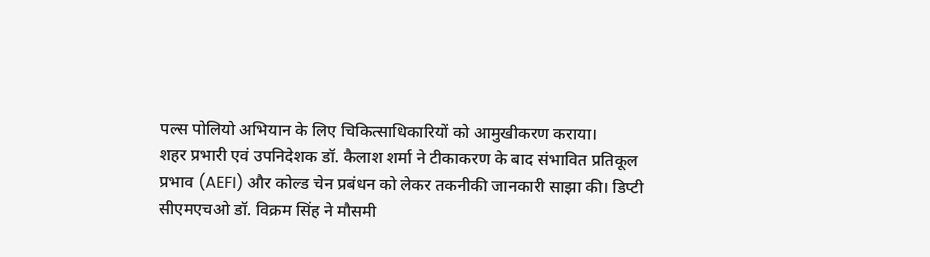पल्स पोलियो अभियान के लिए चिकित्साधिकारियों को आमुखीकरण कराया।
शहर प्रभारी एवं उपनिदेशक डॉ. कैलाश शर्मा ने टीकाकरण के बाद संभावित प्रतिकूल प्रभाव (AEFI) और कोल्ड चेन प्रबंधन को लेकर तकनीकी जानकारी साझा की। डिप्टी सीएमएचओ डॉ. विक्रम सिंह ने मौसमी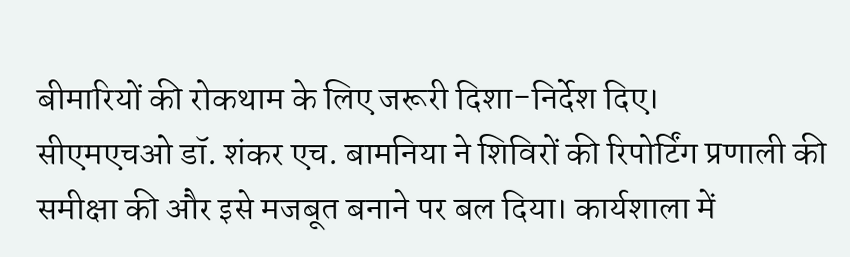बीमारियों की रोकथाम के लिए जरूरी दिशा-निर्देश दिए।
सीएमएचओ डॉ. शंकर एच. बामनिया ने शिविरों की रिपोर्टिंग प्रणाली की समीक्षा की और इसे मजबूत बनाने पर बल दिया। कार्यशाला में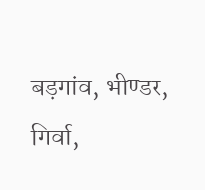बड़गांव, भीण्डर, गिर्वा,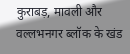कुराबड़, मावली और वल्लभनगर ब्लॉक के खंड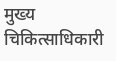मुख्य चिकित्साधिकारी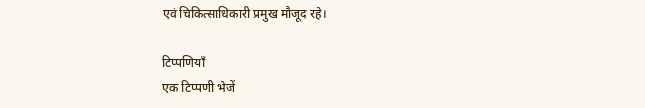एवं चिकित्साधिकारी प्रमुख मौजूद रहे।

टिप्पणियाँ
एक टिप्पणी भेजें